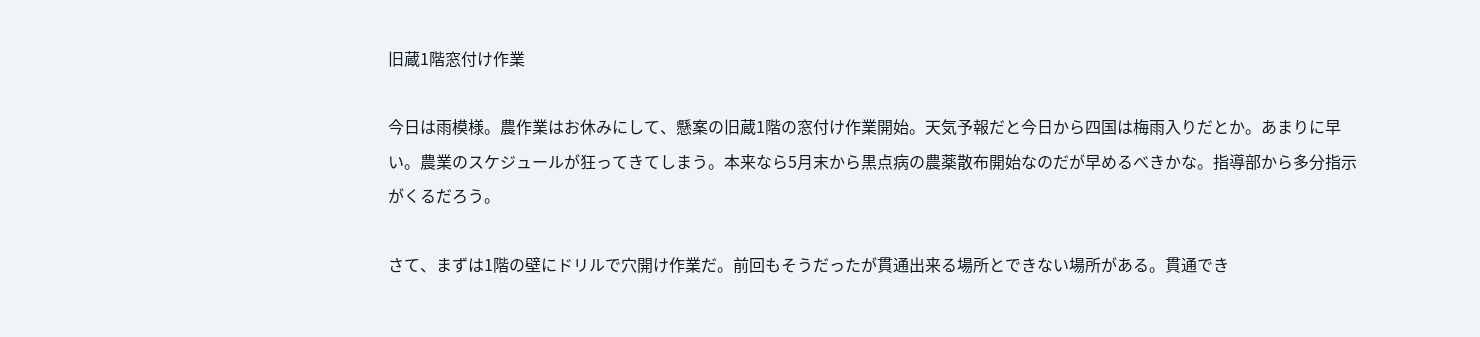旧蔵1階窓付け作業

今日は雨模様。農作業はお休みにして、懸案の旧蔵1階の窓付け作業開始。天気予報だと今日から四国は梅雨入りだとか。あまりに早い。農業のスケジュールが狂ってきてしまう。本来なら5月末から黒点病の農薬散布開始なのだが早めるべきかな。指導部から多分指示がくるだろう。

さて、まずは1階の壁にドリルで穴開け作業だ。前回もそうだったが貫通出来る場所とできない場所がある。貫通でき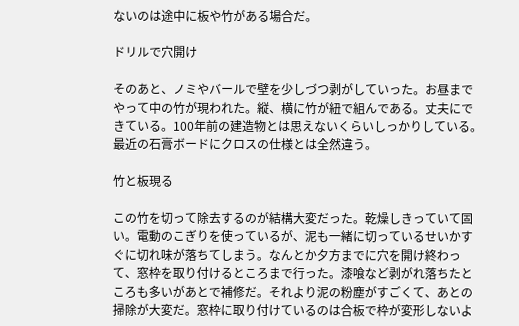ないのは途中に板や竹がある場合だ。

ドリルで穴開け

そのあと、ノミやバールで壁を少しづつ剥がしていった。お昼までやって中の竹が現われた。縦、横に竹が紐で組んである。丈夫にできている。100年前の建造物とは思えないくらいしっかりしている。最近の石膏ボードにクロスの仕様とは全然違う。

竹と板現る

この竹を切って除去するのが結構大変だった。乾燥しきっていて固い。電動のこぎりを使っているが、泥も一緒に切っているせいかすぐに切れ味が落ちてしまう。なんとか夕方までに穴を開け終わって、窓枠を取り付けるところまで行った。漆喰など剥がれ落ちたところも多いがあとで補修だ。それより泥の粉塵がすごくて、あとの掃除が大変だ。窓枠に取り付けているのは合板で枠が変形しないよ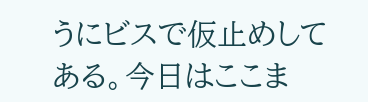うにビスで仮止めしてある。今日はここま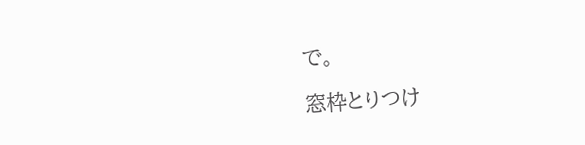で。

窓枠とりつけ